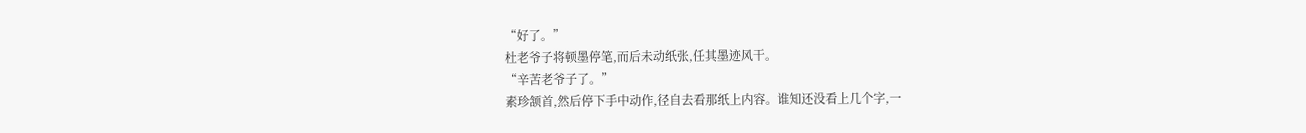“好了。”
杜老爷子将顿墨停笔,而后未动纸张,任其墨迹风干。
“辛苦老爷子了。”
素珍颔首,然后停下手中动作,径自去看那纸上内容。谁知还没看上几个字,一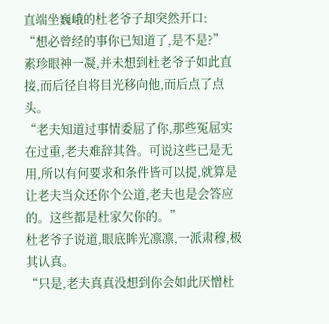直端坐巍峨的杜老爷子却突然开口:
“想必曾经的事你已知道了,是不是?”
素珍眼神一凝,并未想到杜老爷子如此直接,而后径自将目光移向他,而后点了点头。
“老夫知道过事情委屈了你,那些冤屈实在过重,老夫难辞其咎。可说这些已是无用,所以有何要求和条件皆可以提,就算是让老夫当众还你个公道,老夫也是会答应的。这些都是杜家欠你的。”
杜老爷子说道,眼底眸光凛凛,一派肃穆,极其认真。
“只是,老夫真真没想到你会如此厌憎杜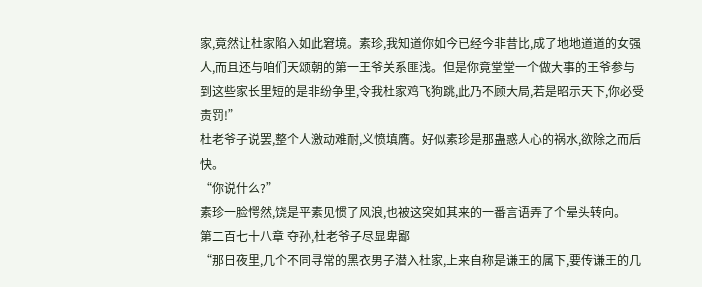家,竟然让杜家陷入如此窘境。素珍,我知道你如今已经今非昔比,成了地地道道的女强人,而且还与咱们天颂朝的第一王爷关系匪浅。但是你竟堂堂一个做大事的王爷参与到这些家长里短的是非纷争里,令我杜家鸡飞狗跳,此乃不顾大局,若是昭示天下,你必受责罚!”
杜老爷子说罢,整个人激动难耐,义愤填膺。好似素珍是那蛊惑人心的祸水,欲除之而后快。
“你说什么?”
素珍一脸愕然,饶是平素见惯了风浪,也被这突如其来的一番言语弄了个晕头转向。
第二百七十八章 夺孙,杜老爷子尽显卑鄙
“那日夜里,几个不同寻常的黑衣男子潜入杜家,上来自称是谦王的属下,要传谦王的几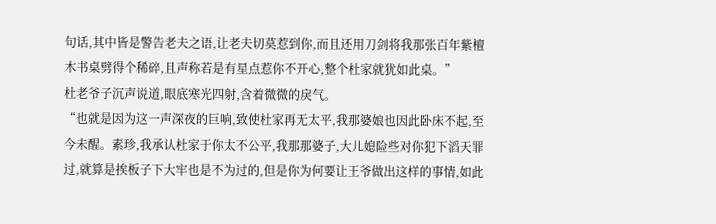句话,其中皆是警告老夫之语,让老夫切莫惹到你,而且还用刀剑将我那张百年紫檀木书桌劈得个稀碎,且声称若是有星点惹你不开心,整个杜家就犹如此桌。”
杜老爷子沉声说道,眼底寒光四射,含着微微的戾气。
“也就是因为这一声深夜的巨响,致使杜家再无太平,我那婆娘也因此卧床不起,至今未醒。素珍,我承认杜家于你太不公平,我那那婆子,大儿媳险些对你犯下滔天罪过,就算是挨板子下大牢也是不为过的,但是你为何要让王爷做出这样的事情,如此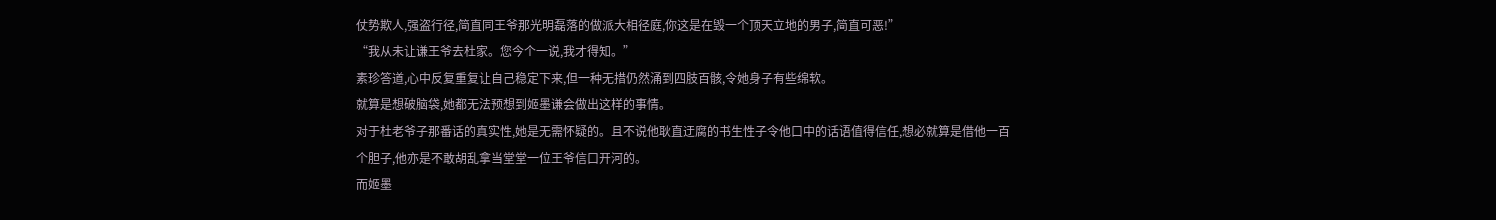仗势欺人,强盗行径,简直同王爷那光明磊落的做派大相径庭,你这是在毁一个顶天立地的男子,简直可恶!”
“我从未让谦王爷去杜家。您今个一说,我才得知。”
素珍答道,心中反复重复让自己稳定下来,但一种无措仍然涌到四肢百骸,令她身子有些绵软。
就算是想破脑袋,她都无法预想到姬墨谦会做出这样的事情。
对于杜老爷子那番话的真实性,她是无需怀疑的。且不说他耿直迂腐的书生性子令他口中的话语值得信任,想必就算是借他一百个胆子,他亦是不敢胡乱拿当堂堂一位王爷信口开河的。
而姬墨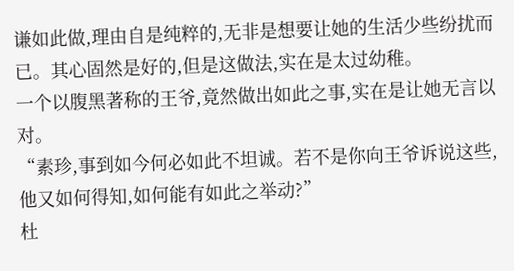谦如此做,理由自是纯粹的,无非是想要让她的生活少些纷扰而已。其心固然是好的,但是这做法,实在是太过幼稚。
一个以腹黑著称的王爷,竟然做出如此之事,实在是让她无言以对。
“素珍,事到如今何必如此不坦诚。若不是你向王爷诉说这些,他又如何得知,如何能有如此之举动?”
杜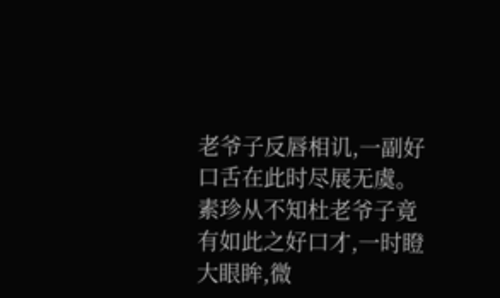老爷子反唇相讥,一副好口舌在此时尽展无虞。素珍从不知杜老爷子竟有如此之好口才,一时瞪大眼眸,微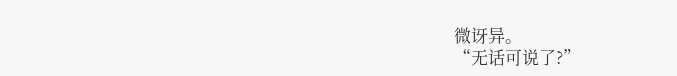微讶异。
“无话可说了?”